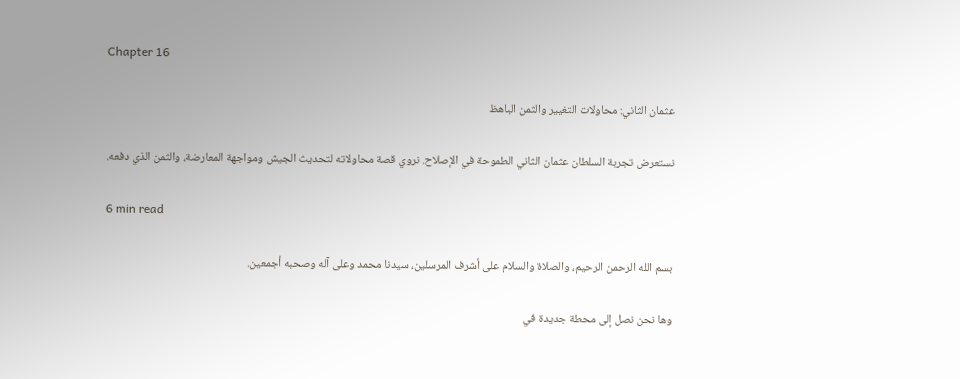Chapter 16

عثمان الثاني: محاولات التغيير والثمن الباهظ

نستعرض تجربة السلطان عثمان الثاني الطموحة في الإصلاح. نروي قصة محاولاته لتحديث الجيش ومواجهة المعارضة، والثمن الذي دفعه.

6 min read

بسم الله الرحمن الرحيم، والصلاة والسلام على أشرف المرسلين، سيدنا محمد وعلى آله وصحبه أجمعين.

وها نحن نصل إلى محطة جديدة في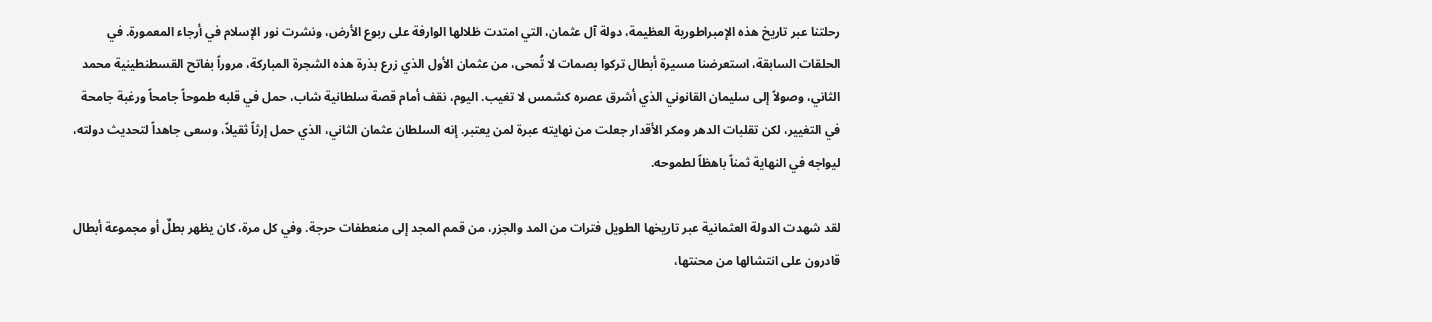رحلتنا عبر تاريخ هذه الإمبراطورية العظيمة، دولة آل عثمان، التي امتدت ظلالها الوارفة على ربوع الأرض، ونشرت نور الإسلام في أرجاء المعمورة. في الحلقات السابقة، استعرضنا مسيرة أبطال تركوا بصمات لا تُمحى، من عثمان الأول الذي زرع بذرة هذه الشجرة المباركة، مروراً بفاتح القسطنطينية محمد الثاني، وصولاً إلى سليمان القانوني الذي أشرق عصره كشمس لا تغيب. اليوم، نقف أمام قصة سلطانية شاب، حمل في قلبه طموحاً جامحاً ورغبة جامحة في التغيير، لكن تقلبات الدهر ومكر الأقدار جعلت من نهايته عبرة لمن يعتبر. إنه السلطان عثمان الثاني، الذي حمل إرثاً ثقيلاً، وسعى جاهداً لتحديث دولته، ليواجه في النهاية ثمناً باهظاً لطموحه.

لقد شهدت الدولة العثمانية عبر تاريخها الطويل فترات من المد والجزر، من قمم المجد إلى منعطفات حرجة. وفي كل مرة، كان يظهر بطلٌ أو مجموعة أبطال قادرون على انتشالها من محنتها،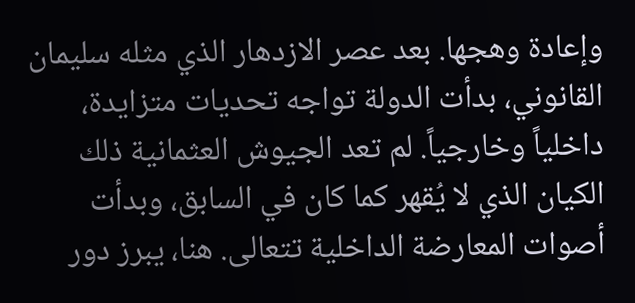وإعادة وهجها. بعد عصر الازدهار الذي مثله سليمان القانوني، بدأت الدولة تواجه تحديات متزايدة، داخلياً وخارجياً. لم تعد الجيوش العثمانية ذلك الكيان الذي لا يُقهر كما كان في السابق، وبدأت أصوات المعارضة الداخلية تتعالى. هنا، يبرز دور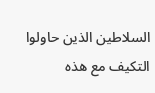السلاطين الذين حاولوا التكيف مع هذه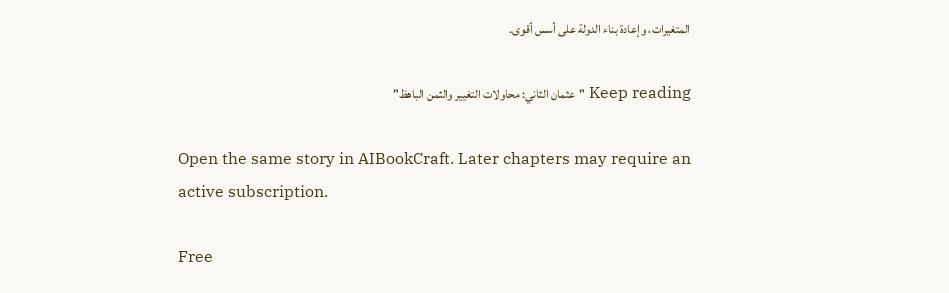المتغيرات، وإعادة بناء الدولة على أسس أقوى.

Keep reading "عثمان الثاني: محاولات التغيير والثمن الباهظ"

Open the same story in AIBookCraft. Later chapters may require an active subscription.

Free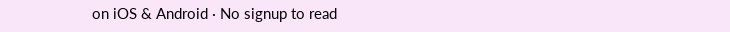on iOS & Android · No signup to read